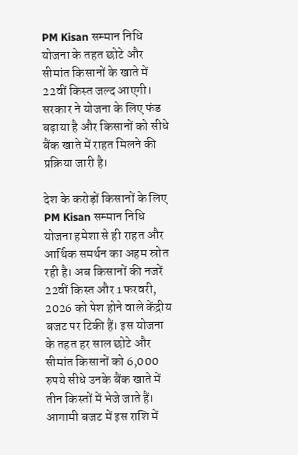PM Kisan सम्मान निधि योजना के तहत छोटे और सीमांत किसानों के खाते में 22वीं किस्त जल्द आएगी। सरकार ने योजना के लिए फंड बढ़ाया है और किसानों को सीधे बैंक खाते में राहत मिलने की प्रक्रिया जारी है।

देश के करोड़ों किसानों के लिए PM Kisan सम्मान निधि योजना हमेशा से ही राहत और आर्थिक समर्थन का अहम स्रोत रही है। अब किसानों की नजरें 22वीं किस्त और 1 फरवरी, 2026 को पेश होने वाले केंद्रीय बजट पर टिकी हैं। इस योजना के तहत हर साल छोटे और सीमांत किसानों को 6,000 रुपये सीधे उनके बैंक खाते में तीन किस्तों में भेजे जाते हैं। आगामी बजट में इस राशि में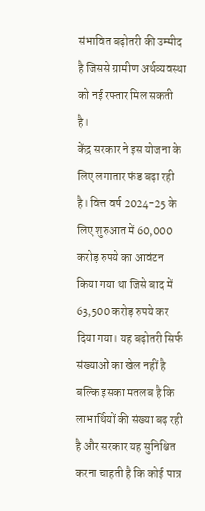संभावित बढ़ोतरी की उम्मीद है जिससे ग्रामीण अर्थव्यवस्था को नई रफ्तार मिल सकती है।
केंद्र सरकार ने इस योजना के लिए लगातार फंड बढ़ा रही है। वित्त वर्ष 2024-25 के लिए शुरुआत में 60,000 करोड़ रुपये का आवंटन किया गया था जिसे बाद में 63,500 करोड़ रुपये कर दिया गया। यह बढ़ोतरी सिर्फ संख्याओं का खेल नहीं है बल्कि इसका मतलब है कि लाभार्थियों की संख्या बढ़ रही है और सरकार यह सुनिश्चित करना चाहती है कि कोई पात्र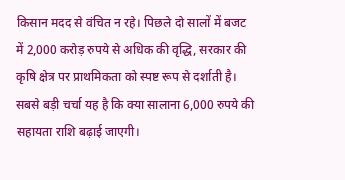किसान मदद से वंचित न रहे। पिछले दो सालों में बजट में 2,000 करोड़ रुपये से अधिक की वृद्धि, सरकार की कृषि क्षेत्र पर प्राथमिकता को स्पष्ट रूप से दर्शाती है।
सबसे बड़ी चर्चा यह है कि क्या सालाना 6,000 रुपये की सहायता राशि बढ़ाई जाएगी।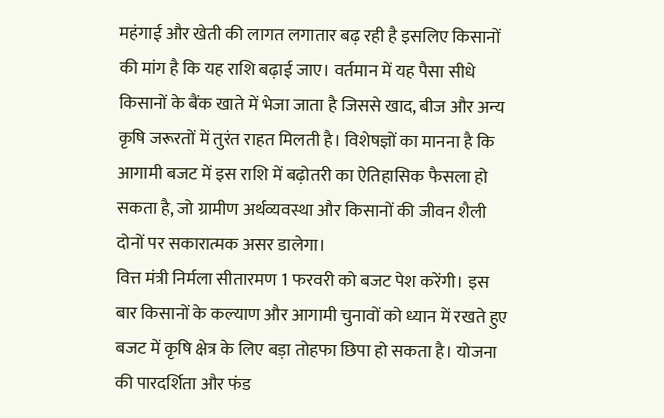महंगाई और खेती की लागत लगातार बढ़ रही है इसलिए किसानों की मांग है कि यह राशि बढ़ाई जाए। वर्तमान में यह पैसा सीधे किसानों के बैंक खाते में भेजा जाता है जिससे खाद, बीज और अन्य कृषि जरूरतों में तुरंत राहत मिलती है। विशेषज्ञों का मानना है कि आगामी बजट में इस राशि में बढ़ोतरी का ऐतिहासिक फैसला हो सकता है, जो ग्रामीण अर्थव्यवस्था और किसानों की जीवन शैली दोनों पर सकारात्मक असर डालेगा।
वित्त मंत्री निर्मला सीतारमण 1 फरवरी को बजट पेश करेंगी। इस बार किसानों के कल्याण और आगामी चुनावों को ध्यान में रखते हुए बजट में कृषि क्षेत्र के लिए बड़ा तोहफा छिपा हो सकता है। योजना की पारदर्शिता और फंड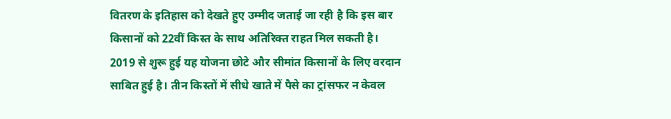वितरण के इतिहास को देखते हुए उम्मीद जताई जा रही है कि इस बार किसानों को 22वीं किस्त के साथ अतिरिक्त राहत मिल सकती है।
2019 से शुरू हुई यह योजना छोटे और सीमांत किसानों के लिए वरदान साबित हुई है। तीन किस्तों में सीधे खाते में पैसे का ट्रांसफर न केवल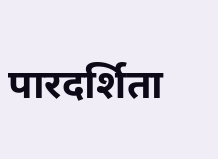पारदर्शिता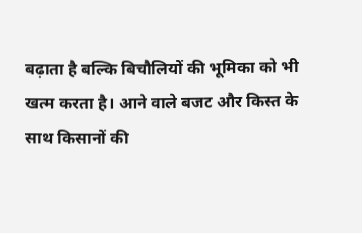बढ़ाता है बल्कि बिचौलियों की भूमिका को भी खत्म करता है। आने वाले बजट और किस्त के साथ किसानों की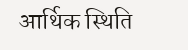आर्थिक स्थिति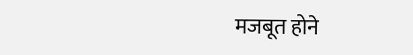मजबूत होने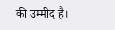की उम्मीद है।